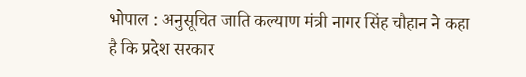भोपाल : अनुसूचित जाति कल्याण मंत्री नागर सिंह चौहान ने कहा है कि प्रदेश सरकार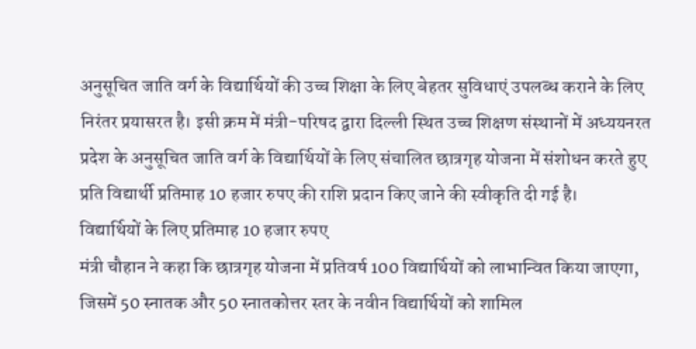अनुसूचित जाति वर्ग के विद्यार्थियों की उच्च शिक्षा के लिए बेहतर सुविधाएं उपलब्ध कराने के लिए निरंतर प्रयासरत है। इसी क्रम में मंत्री-परिषद द्वारा दिल्ली स्थित उच्च शिक्षण संस्थानों में अध्ययनरत प्रदेश के अनुसूचित जाति वर्ग के विद्यार्थियों के लिए संचालित छात्रगृह योजना में संशोधन करते हुए प्रति विद्यार्थी प्रतिमाह 10 हजार रुपए की राशि प्रदान किए जाने की स्वीकृति दी गई है।
विद्यार्थियों के लिए प्रतिमाह 10 हजार रुपए
मंत्री चौहान ने कहा कि छात्रगृह योजना में प्रतिवर्ष 100 विद्यार्थियों को लाभान्वित किया जाएगा, जिसमें 50 स्नातक और 50 स्नातकोत्तर स्तर के नवीन विद्यार्थियों को शामिल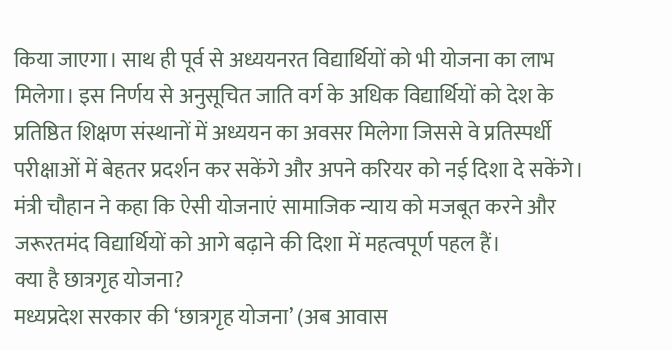किया जाएगा। साथ ही पूर्व से अध्ययनरत विद्यार्थियों को भी योजना का लाभ मिलेगा। इस निर्णय से अनुसूचित जाति वर्ग के अधिक विद्यार्थियों को देश के प्रतिष्ठित शिक्षण संस्थानों में अध्ययन का अवसर मिलेगा जिससे वे प्रतिस्पर्धी परीक्षाओं में बेहतर प्रदर्शन कर सकेंगे और अपने करियर को नई दिशा दे सकेंगे। मंत्री चौहान ने कहा कि ऐसी योजनाएं सामाजिक न्याय को मजबूत करने और जरूरतमंद विद्यार्थियों को आगे बढ़ाने की दिशा में महत्वपूर्ण पहल हैं।
क्या है छात्रगृह योजना?
मध्यप्रदेश सरकार की ‘छात्रगृह योजना’ (अब आवास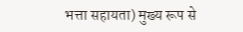भत्ता सहायता) मुख्य रूप से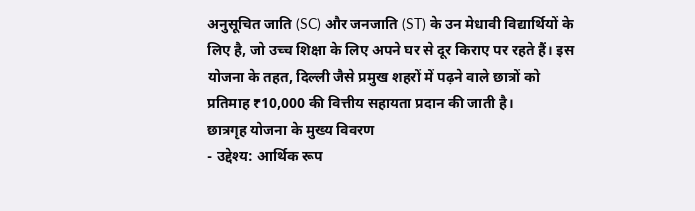अनुसूचित जाति (SC) और जनजाति (ST) के उन मेधावी विद्यार्थियों के लिए है, जो उच्च शिक्षा के लिए अपने घर से दूर किराए पर रहते हैं। इस योजना के तहत, दिल्ली जैसे प्रमुख शहरों में पढ़ने वाले छात्रों को प्रतिमाह ₹10,000 की वित्तीय सहायता प्रदान की जाती है।
छात्रगृह योजना के मुख्य विवरण
- उद्देश्य: आर्थिक रूप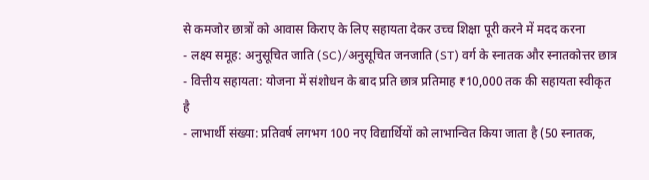से कमजोर छात्रों को आवास किराए के लिए सहायता देकर उच्च शिक्षा पूरी करने में मदद करना
- लक्ष्य समूह: अनुसूचित जाति (SC)/अनुसूचित जनजाति (ST) वर्ग के स्नातक और स्नातकोत्तर छात्र
- वित्तीय सहायता: योजना में संशोधन के बाद प्रति छात्र प्रतिमाह ₹10,000 तक की सहायता स्वीकृत है
- लाभार्थी संख्या: प्रतिवर्ष लगभग 100 नए विद्यार्थियों को लाभान्वित किया जाता है (50 स्नातक,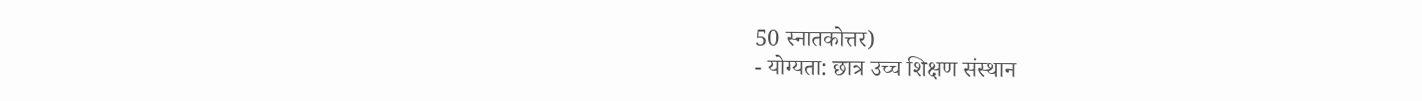50 स्नातकोत्तर)
- योग्यता: छात्र उच्च शिक्षण संस्थान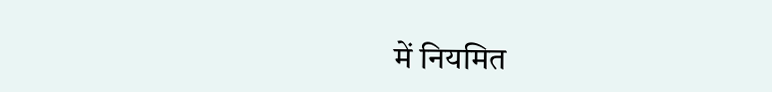में नियमित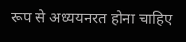रूप से अध्ययनरत होना चाहिए